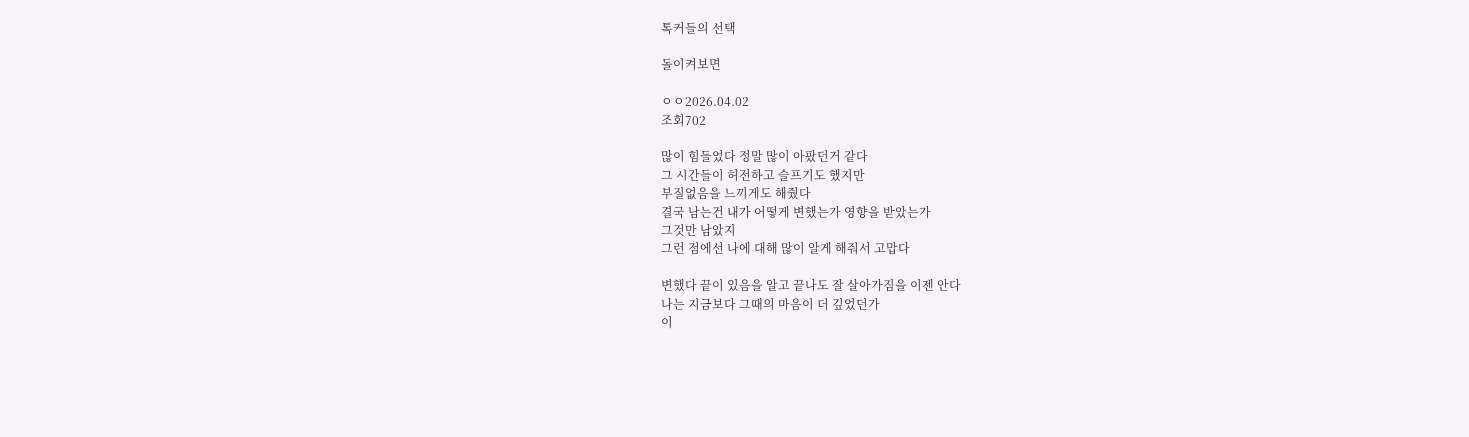톡커들의 선택

돌이켜보면

ㅇㅇ2026.04.02
조회702

많이 힘들었다 정말 많이 아팠던거 같다
그 시간들이 허전하고 슬프기도 했지만
부질없음을 느끼게도 해줬다
결국 남는건 내가 어떻게 변했는가 영향을 받았는가
그것만 남았지
그런 점에선 나에 대해 많이 알게 해줘서 고맙다

변했다 끝이 있음을 알고 끝나도 잘 살아가짐을 이젠 안다
나는 지금보다 그때의 마음이 더 깊었던가
이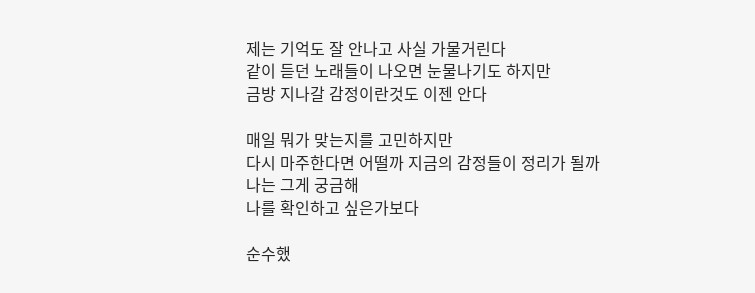제는 기억도 잘 안나고 사실 가물거린다
같이 듣던 노래들이 나오면 눈물나기도 하지만
금방 지나갈 감정이란것도 이젠 안다

매일 뭐가 맞는지를 고민하지만
다시 마주한다면 어떨까 지금의 감정들이 정리가 될까
나는 그게 궁금해
나를 확인하고 싶은가보다

순수했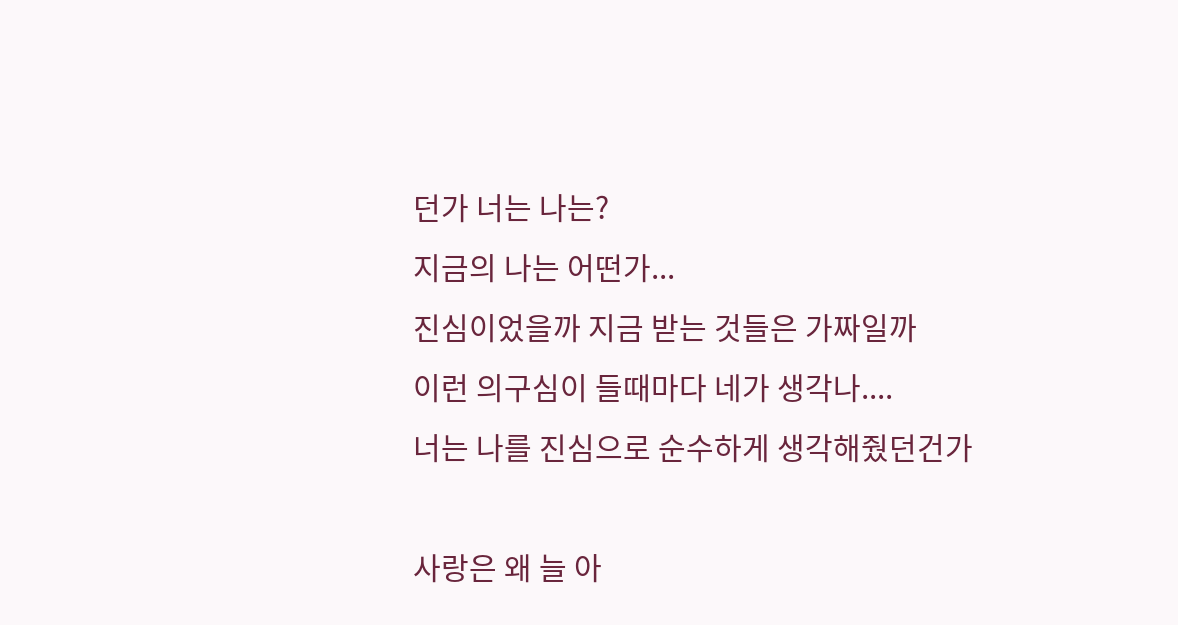던가 너는 나는?
지금의 나는 어떤가...
진심이었을까 지금 받는 것들은 가짜일까
이런 의구심이 들때마다 네가 생각나....
너는 나를 진심으로 순수하게 생각해줬던건가

사랑은 왜 늘 아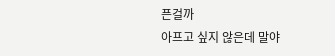픈걸까
아프고 싶지 않은데 말야